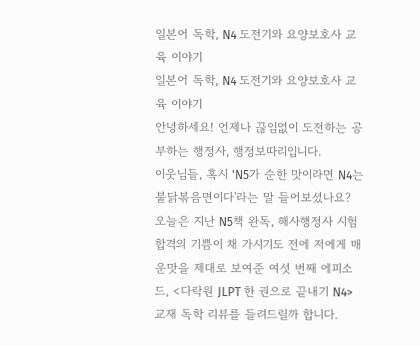일본어 독학, N4 도전기와 요양보호사 교육 이야기
일본어 독학, N4 도전기와 요양보호사 교육 이야기
안녕하세요! 언제나 끊임없이 도전하는 공부하는 행정사, 행정보따리입니다.
이웃님들, 혹시 'N5가 순한 맛이라면 N4는 불닭볶음면이다'라는 말 들어보셨나요?
오늘은 지난 N5책 완독, 해사행정사 시험 합격의 기쁨이 채 가시기도 전에 저에게 매운맛을 제대로 보여준 여섯 번째 에피소드, <다락원 JLPT 한 권으로 끝내기 N4> 교재 독학 리뷰를 들려드릴까 합니다.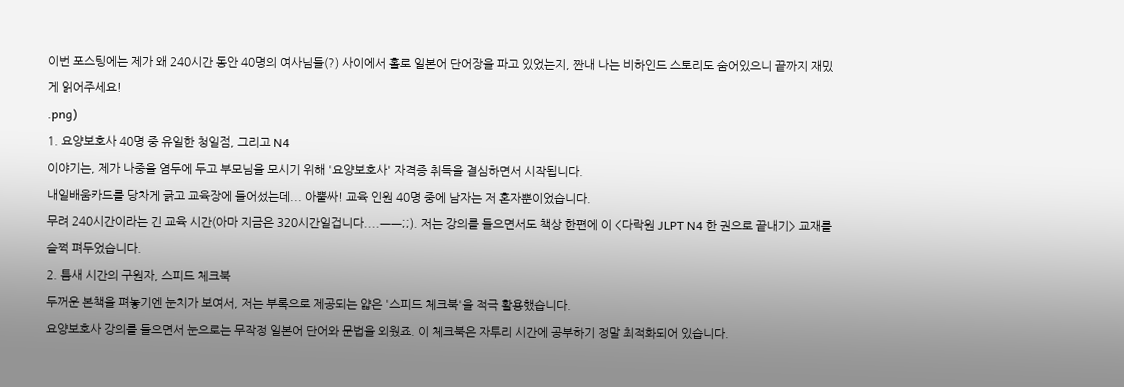이번 포스팅에는 제가 왜 240시간 동안 40명의 여사님들(?) 사이에서 홀로 일본어 단어장을 파고 있었는지, 짠내 나는 비하인드 스토리도 숨어있으니 끝까지 재밌게 읽어주세요!
.png)
1. 요양보호사 40명 중 유일한 청일점, 그리고 N4
이야기는, 제가 나중을 염두에 두고 부모님을 모시기 위해 '요양보호사' 자격증 취득을 결심하면서 시작됩니다.
내일배움카드를 당차게 긁고 교육장에 들어섰는데... 아뿔싸! 교육 인원 40명 중에 남자는 저 혼자뿐이었습니다.
무려 240시간이라는 긴 교육 시간(아마 지금은 320시간일겁니다....ㅡㅡ;;). 저는 강의를 들으면서도 책상 한편에 이 <다락원 JLPT N4 한 권으로 끝내기> 교재를 슬쩍 펴두었습니다.
2. 틈새 시간의 구원자, 스피드 체크북
두꺼운 본책을 펴놓기엔 눈치가 보여서, 저는 부록으로 제공되는 얇은 '스피드 체크북'을 적극 활용했습니다.
요양보호사 강의를 들으면서 눈으로는 무작정 일본어 단어와 문법을 외웠죠. 이 체크북은 자투리 시간에 공부하기 정말 최적화되어 있습니다.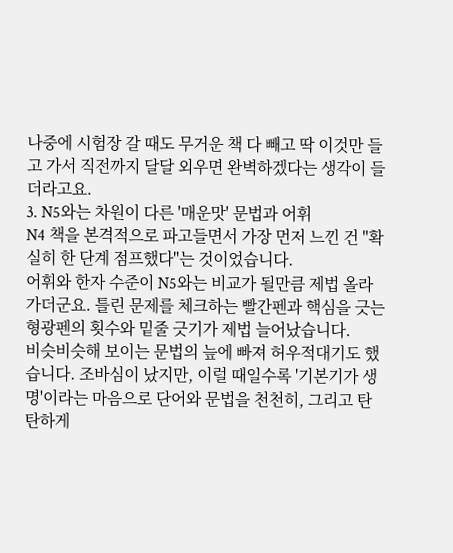나중에 시험장 갈 때도 무거운 책 다 빼고 딱 이것만 들고 가서 직전까지 달달 외우면 완벽하겠다는 생각이 들더라고요.
3. N5와는 차원이 다른 '매운맛' 문법과 어휘
N4 책을 본격적으로 파고들면서 가장 먼저 느낀 건 "확실히 한 단계 점프했다"는 것이었습니다.
어휘와 한자 수준이 N5와는 비교가 될만큼 제법 올라가더군요. 틀린 문제를 체크하는 빨간펜과 핵심을 긋는 형광펜의 횟수와 밑줄 긋기가 제법 늘어났습니다.
비슷비슷해 보이는 문법의 늪에 빠져 허우적대기도 했습니다. 조바심이 났지만, 이럴 때일수록 '기본기가 생명'이라는 마음으로 단어와 문법을 천천히, 그리고 탄탄하게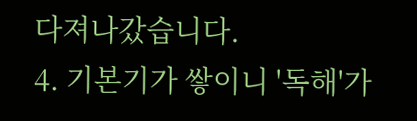다져나갔습니다.
4. 기본기가 쌓이니 '독해'가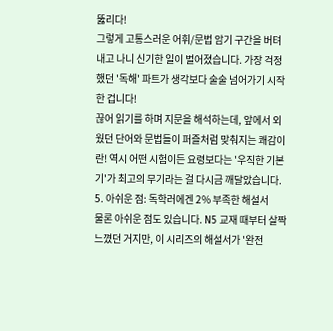뚫리다!
그렇게 고통스러운 어휘/문법 암기 구간을 버텨내고 나니 신기한 일이 벌어졌습니다. 가장 걱정했던 '독해' 파트가 생각보다 술술 넘어가기 시작한 겁니다!
끊어 읽기를 하며 지문을 해석하는데, 앞에서 외웠던 단어와 문법들이 퍼즐처럼 맞춰지는 쾌감이란! 역시 어떤 시험이든 요령보다는 '우직한 기본기'가 최고의 무기라는 걸 다시금 깨달았습니다.
5. 아쉬운 점: 독학러에겐 2% 부족한 해설서
물론 아쉬운 점도 있습니다. N5 교재 때부터 살짝 느꼈던 거지만, 이 시리즈의 해설서가 '완전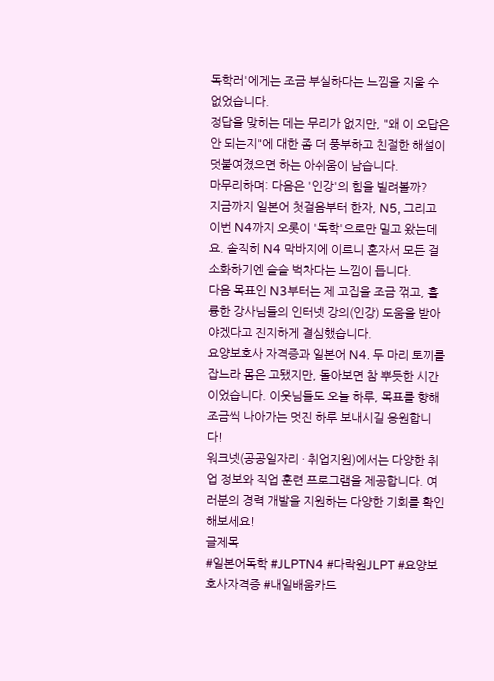독학러'에게는 조금 부실하다는 느낌을 지울 수 없었습니다.
정답을 맞히는 데는 무리가 없지만, "왜 이 오답은 안 되는지"에 대한 좀 더 풍부하고 친절한 해설이 덧붙여졌으면 하는 아쉬움이 남습니다.
마무리하며: 다음은 '인강'의 힘을 빌려볼까?
지금까지 일본어 첫걸음부터 한자, N5, 그리고 이번 N4까지 오롯이 '독학'으로만 밀고 왔는데요. 솔직히 N4 막바지에 이르니 혼자서 모든 걸 소화하기엔 슬슬 벅차다는 느낌이 듭니다.
다음 목표인 N3부터는 제 고집을 조금 꺾고, 훌륭한 강사님들의 인터넷 강의(인강) 도움을 받아야겠다고 진지하게 결심했습니다.
요양보호사 자격증과 일본어 N4. 두 마리 토끼를 잡느라 몸은 고됐지만, 돌아보면 참 뿌듯한 시간이었습니다. 이웃님들도 오늘 하루, 목표를 향해 조금씩 나아가는 멋진 하루 보내시길 응원합니다!
워크넷(공공일자리 · 취업지원)에서는 다양한 취업 정보와 직업 훈련 프로그램을 제공합니다. 여러분의 경력 개발을 지원하는 다양한 기회를 확인해보세요!
글제목
#일본어독학 #JLPTN4 #다락원JLPT #요양보호사자격증 #내일배움카드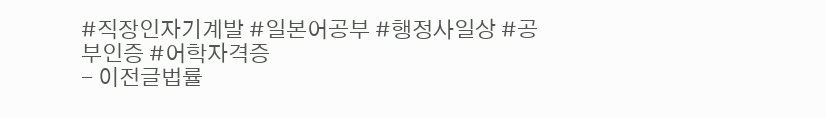#직장인자기계발 #일본어공부 #행정사일상 #공부인증 #어학자격증
- 이전글법률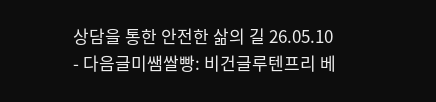상담을 통한 안전한 삶의 길 26.05.10
- 다음글미쌤쌀빵: 비건글루텐프리 베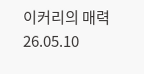이커리의 매력 26.05.10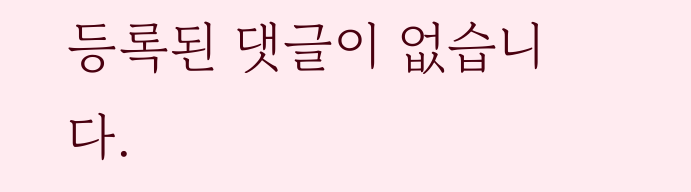등록된 댓글이 없습니다.